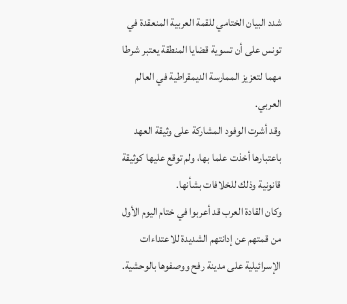شدد البيان الختامي للقمة العربية المنعقدة في تونس على أن تسوية قضايا المنطقة يعتبر شرطا مهما لتعزيز الممارسة الديمقراطية في العالم العربي.
وقد أشرت الوفود المشاركة على وثيقة العهد باعتبارها أخذت علما بها، ولم توقع عليها كوثيقة قانونية وذلك للخلافات بشأنها.
وكان القادة العرب قد أعربوا في ختام اليوم الأول من قمتهم عن إدانتهم الشديدة للاعتداءات الإسرائيلية على مدينة رفح ووصفوها بالوحشية.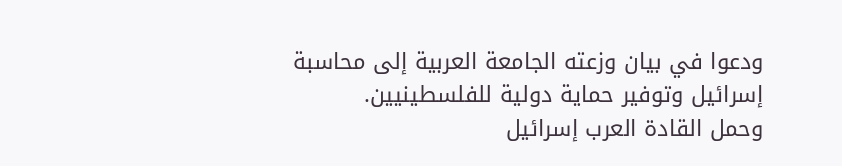ودعوا في بيان وزعته الجامعة العربية إلى محاسبة إسرائيل وتوفير حماية دولية للفلسطينيين.
وحمل القادة العرب إسرائيل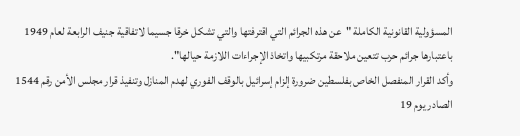المسؤولية القانونية الكاملة "عن هذه الجرائم التي اقترفتها والتي تشكل خرقا جسيما لاتفاقية جنيف الرابعة لعام 1949 باعتبارها جرائم حرب تتعين ملاحقة مرتكبيها واتخاذ الإجراءات اللازمة حيالها".
وأكد القرار المنفصل الخاص بفلسطين ضرورة إلزام إسرائيل بالوقف الفوري لهدم المنازل وتنفيذ قرار مجلس الأمن رقم 1544 الصادر يوم 19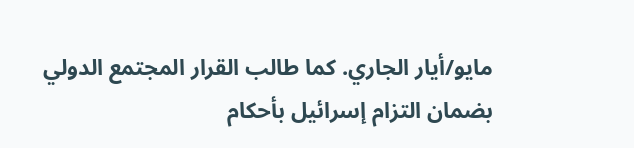مايو/أيار الجاري. كما طالب القرار المجتمع الدولي بضمان التزام إسرائيل بأحكام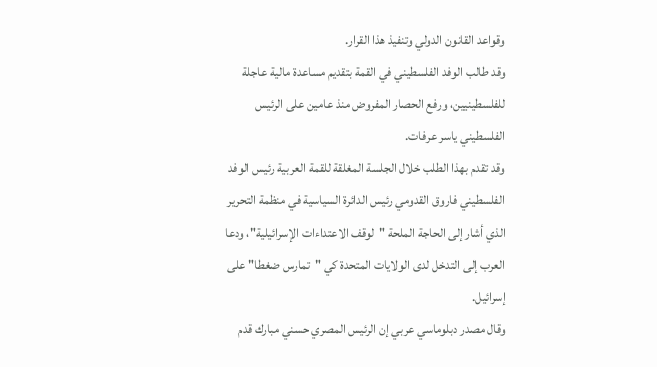وقواعد القانون الدولي وتنفيذ هذا القرار.
وقد طالب الوفد الفلسطيني في القمة بتقديم مساعدة مالية عاجلة للفلسطينيين، ورفع الحصار المفروض منذ عامين على الرئيس الفلسطيني ياسر عرفات.
وقد تقدم بهذا الطلب خلال الجلسة المغلقة للقمة العربية رئيس الوفد الفلسطيني فاروق القدومي رئيس الدائرة السياسية في منظمة التحرير الذي أشار إلى الحاجة الملحة "لوقف الاعتداءات الإسرائيلية"، ودعا العرب إلى التدخل لدى الولايات المتحدة كي "تمارس ضغطا" على إسرائيل.
وقال مصدر دبلوماسي عربي إن الرئيس المصري حسني مبارك قدم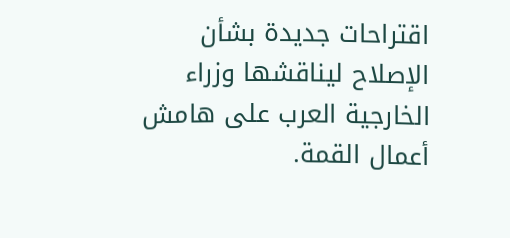اقتراحات جديدة بشأن الإصلاح ليناقشها وزراء الخارجية العرب على هامش أعمال القمة.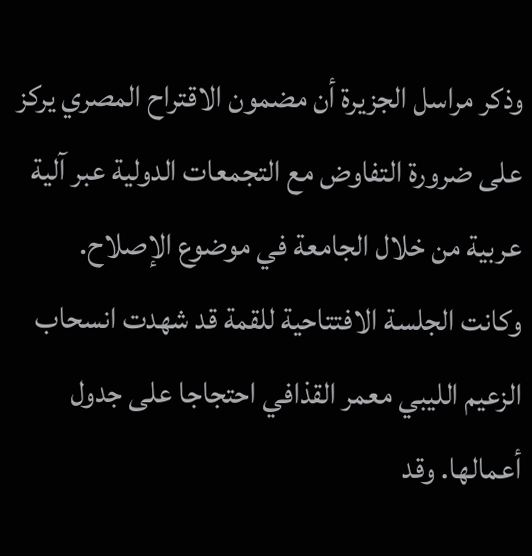وذكر مراسل الجزيرة أن مضمون الاقتراح المصري يركز على ضرورة التفاوض مع التجمعات الدولية عبر آلية عربية من خلال الجامعة في موضوع الإصلاح.
وكانت الجلسة الافتتاحية للقمة قد شهدت انسحاب الزعيم الليبي معمر القذافي احتجاجا على جدول أعمالها. وقد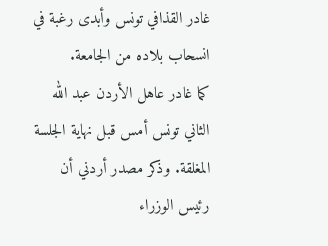غادر القذافي تونس وأبدى رغبة في انسحاب بلاده من الجامعة.
كما غادر عاهل الأردن عبد الله الثاني تونس أمس قبل نهاية الجلسة المغلقة. وذكر مصدر أردني أن رئيس الوزراء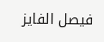فيصل الفايز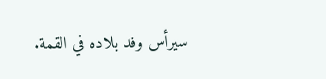سيرأس وفد بلاده في القمة.